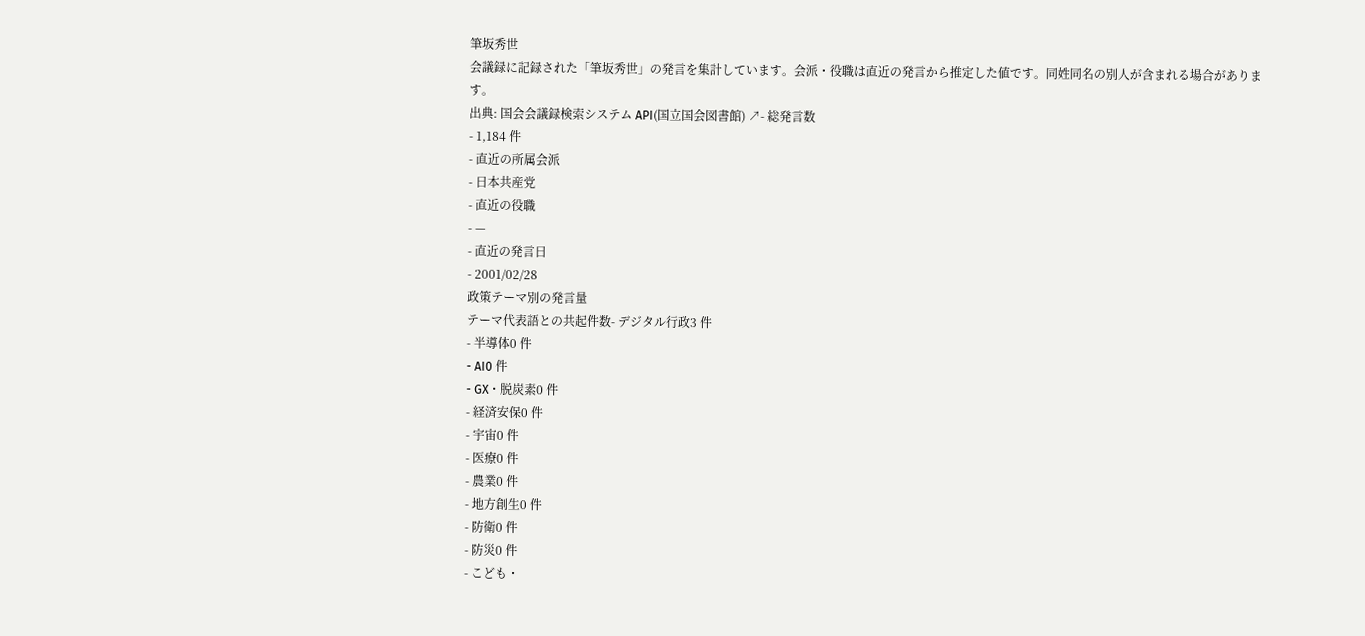筆坂秀世
会議録に記録された「筆坂秀世」の発言を集計しています。会派・役職は直近の発言から推定した値です。同姓同名の別人が含まれる場合があります。
出典: 国会会議録検索システム API(国立国会図書館) ↗- 総発言数
- 1,184 件
- 直近の所属会派
- 日本共産党
- 直近の役職
- —
- 直近の発言日
- 2001/02/28
政策テーマ別の発言量
テーマ代表語との共起件数- デジタル行政3 件
- 半導体0 件
- AI0 件
- GX・脱炭素0 件
- 経済安保0 件
- 宇宙0 件
- 医療0 件
- 農業0 件
- 地方創生0 件
- 防衛0 件
- 防災0 件
- こども・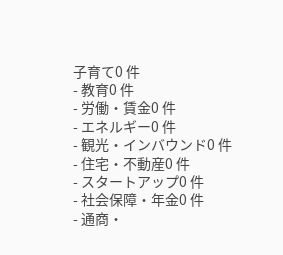子育て0 件
- 教育0 件
- 労働・賃金0 件
- エネルギー0 件
- 観光・インバウンド0 件
- 住宅・不動産0 件
- スタートアップ0 件
- 社会保障・年金0 件
- 通商・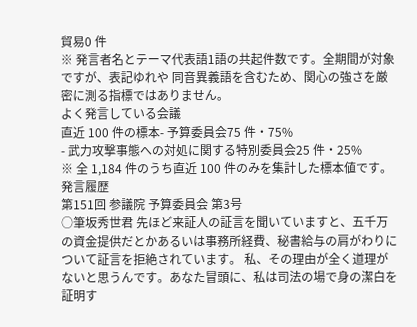貿易0 件
※ 発言者名とテーマ代表語1語の共起件数です。全期間が対象ですが、表記ゆれや 同音異義語を含むため、関心の強さを厳密に測る指標ではありません。
よく発言している会議
直近 100 件の標本- 予算委員会75 件・75%
- 武力攻撃事態への対処に関する特別委員会25 件・25%
※ 全 1,184 件のうち直近 100 件のみを集計した標本値です。
発言履歴
第151回 参議院 予算委員会 第3号
○筆坂秀世君 先ほど来証人の証言を聞いていますと、五千万の資金提供だとかあるいは事務所経費、秘書給与の肩がわりについて証言を拒絶されています。 私、その理由が全く道理がないと思うんです。あなた冒頭に、私は司法の場で身の潔白を証明す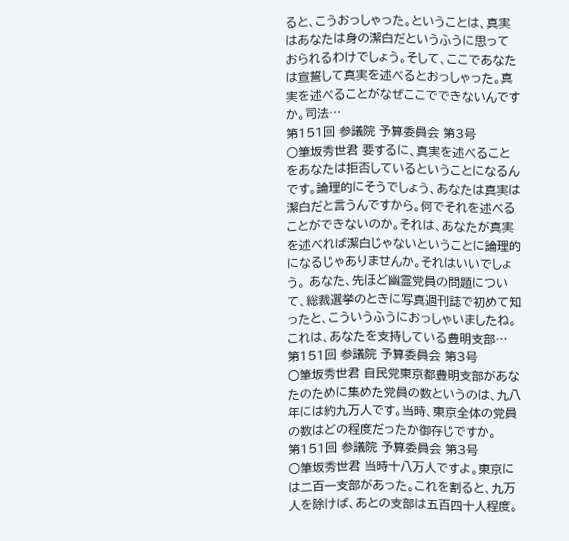ると、こうおっしゃった。ということは、真実はあなたは身の潔白だというふうに思っておられるわけでしょう。そして、ここであなたは宣誓して真実を述べるとおっしゃった。真実を述べることがなぜここでできないんですか。司法…
第151回 参議院 予算委員会 第3号
○筆坂秀世君 要するに、真実を述べることをあなたは拒否しているということになるんです。論理的にそうでしょう、あなたは真実は潔白だと言うんですから。何でそれを述べることができないのか。それは、あなたが真実を述べれば潔白じゃないということに論理的になるじゃありませんか。それはいいでしょう。 あなた、先ほど幽霊党員の問題について、総裁選挙のときに写真週刊誌で初めて知ったと、こういうふうにおっしゃいましたね。これは、あなたを支持している豊明支部…
第151回 参議院 予算委員会 第3号
○筆坂秀世君 自民党東京都豊明支部があなたのために集めた党員の数というのは、九八年には約九万人です。当時、東京全体の党員の数はどの程度だったか御存じですか。
第151回 参議院 予算委員会 第3号
○筆坂秀世君 当時十八万人ですよ。東京には二百一支部があった。これを割ると、九万人を除けば、あとの支部は五百四十人程度。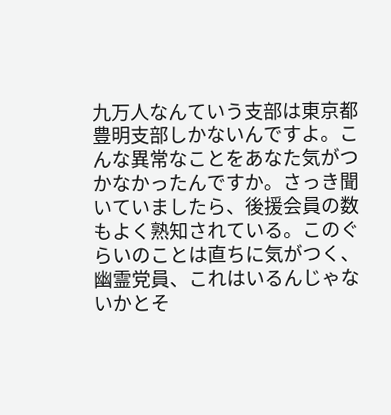九万人なんていう支部は東京都豊明支部しかないんですよ。こんな異常なことをあなた気がつかなかったんですか。さっき聞いていましたら、後援会員の数もよく熟知されている。このぐらいのことは直ちに気がつく、幽霊党員、これはいるんじゃないかとそ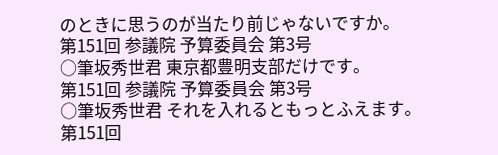のときに思うのが当たり前じゃないですか。
第151回 参議院 予算委員会 第3号
○筆坂秀世君 東京都豊明支部だけです。
第151回 参議院 予算委員会 第3号
○筆坂秀世君 それを入れるともっとふえます。
第151回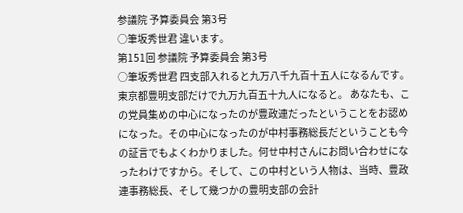参議院 予算委員会 第3号
○筆坂秀世君 違います。
第151回 参議院 予算委員会 第3号
○筆坂秀世君 四支部入れると九万八千九百十五人になるんです。東京都豊明支部だけで九万九百五十九人になると。 あなたも、この党員集めの中心になったのが豊政連だったということをお認めになった。その中心になったのが中村事務総長だということも今の証言でもよくわかりました。何せ中村さんにお問い合わせになったわけですから。そして、この中村という人物は、当時、豊政連事務総長、そして幾つかの豊明支部の会計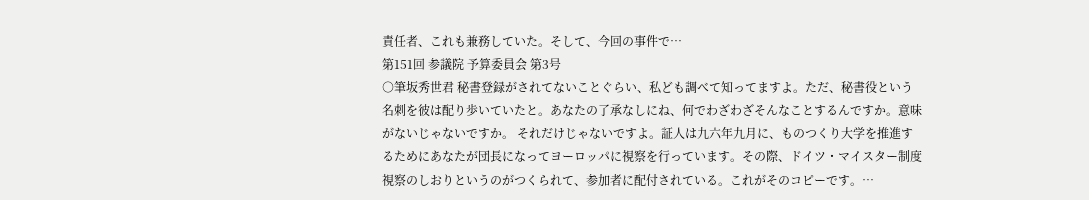責任者、これも兼務していた。そして、今回の事件で…
第151回 参議院 予算委員会 第3号
○筆坂秀世君 秘書登録がされてないことぐらい、私ども調べて知ってますよ。ただ、秘書役という名刺を彼は配り歩いていたと。あなたの了承なしにね、何でわざわざそんなことするんですか。意味がないじゃないですか。 それだけじゃないですよ。証人は九六年九月に、ものつくり大学を推進するためにあなたが団長になってヨーロッパに視察を行っています。その際、ドイツ・マイスター制度視察のしおりというのがつくられて、参加者に配付されている。これがそのコピーです。…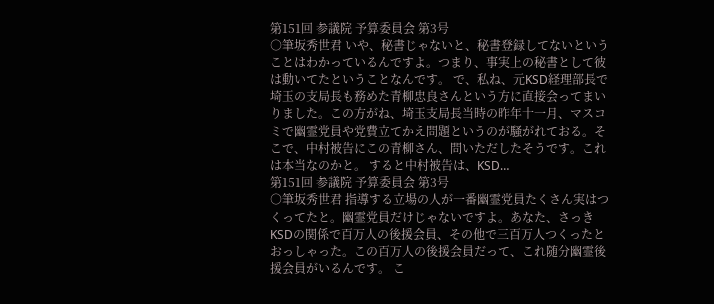第151回 参議院 予算委員会 第3号
○筆坂秀世君 いや、秘書じゃないと、秘書登録してないということはわかっているんですよ。つまり、事実上の秘書として彼は動いてたということなんです。 で、私ね、元KSD経理部長で埼玉の支局長も務めた青柳忠良さんという方に直接会ってまいりました。この方がね、埼玉支局長当時の昨年十一月、マスコミで幽霊党員や党費立てかえ問題というのが騒がれておる。そこで、中村被告にこの青柳さん、問いただしたそうです。これは本当なのかと。 すると中村被告は、KSD…
第151回 参議院 予算委員会 第3号
○筆坂秀世君 指導する立場の人が一番幽霊党員たくさん実はつくってたと。幽霊党員だけじゃないですよ。あなた、さっきKSDの関係で百万人の後援会員、その他で三百万人つくったとおっしゃった。この百万人の後援会員だって、これ随分幽霊後援会員がいるんです。 こ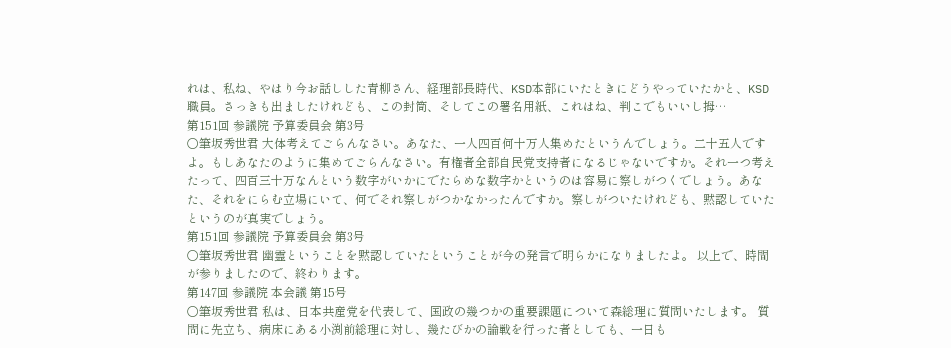れは、私ね、やはり今お話しした青柳さん、経理部長時代、KSD本部にいたときにどうやっていたかと、KSD職員。さっきも出ましたけれども、この封筒、そしてこの署名用紙、これはね、判こでもいいし拇…
第151回 参議院 予算委員会 第3号
○筆坂秀世君 大体考えてごらんなさい。あなた、一人四百何十万人集めたというんでしょう。二十五人ですよ。もしあなたのように集めてごらんなさい。有権者全部自民党支持者になるじゃないですか。それ一つ考えたって、四百三十万なんという数字がいかにでたらめな数字かというのは容易に察しがつくでしょう。あなた、それをにらむ立場にいて、何でそれ察しがつかなかったんですか。察しがついたけれども、黙認していたというのが真実でしょう。
第151回 参議院 予算委員会 第3号
○筆坂秀世君 幽霊ということを黙認していたということが今の発言で明らかになりましたよ。 以上で、時間が参りましたので、終わります。
第147回 参議院 本会議 第15号
○筆坂秀世君 私は、日本共産党を代表して、国政の幾つかの重要課題について森総理に質問いたします。 質問に先立ち、病床にある小渕前総理に対し、幾たびかの論戦を行った者としても、一日も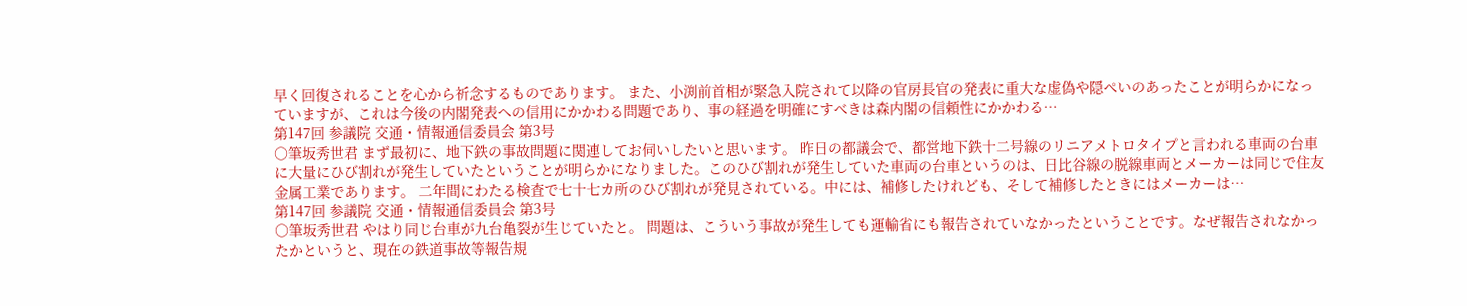早く回復されることを心から祈念するものであります。 また、小渕前首相が緊急入院されて以降の官房長官の発表に重大な虚偽や隠ぺいのあったことが明らかになっていますが、これは今後の内閣発表への信用にかかわる問題であり、事の経過を明確にすべきは森内閣の信頼性にかかわる…
第147回 参議院 交通・情報通信委員会 第3号
○筆坂秀世君 まず最初に、地下鉄の事故問題に関連してお伺いしたいと思います。 昨日の都議会で、都営地下鉄十二号線のリニアメトロタイプと言われる車両の台車に大量にひび割れが発生していたということが明らかになりました。このひび割れが発生していた車両の台車というのは、日比谷線の脱線車両とメーカーは同じで住友金属工業であります。 二年間にわたる検査で七十七カ所のひび割れが発見されている。中には、補修したけれども、そして補修したときにはメーカーは…
第147回 参議院 交通・情報通信委員会 第3号
○筆坂秀世君 やはり同じ台車が九台亀裂が生じていたと。 問題は、こういう事故が発生しても運輸省にも報告されていなかったということです。なぜ報告されなかったかというと、現在の鉄道事故等報告規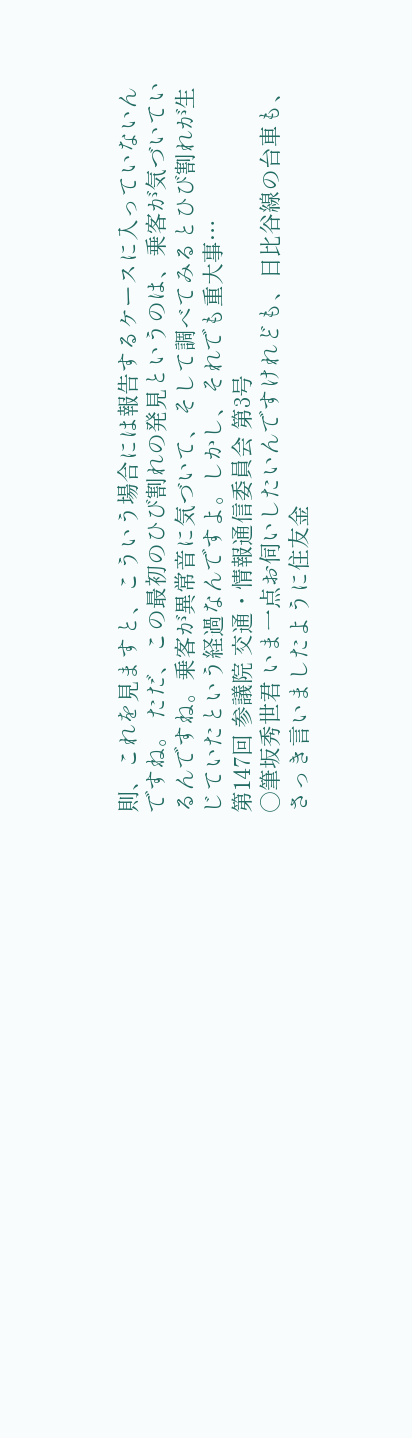則、これを見ますと、こういう場合には報告するケースに入っていないんですね。 ただ、この最初のひび割れの発見というのは、乗客が気づいているんですね。乗客が異常音に気づいて、そして調べてみるとひび割れが生じていたという経過なんですよ。しかし、それでも重大事…
第147回 参議院 交通・情報通信委員会 第3号
○筆坂秀世君 いま一点お伺いしたいんですけれども、日比谷線の台車も、さっき言いましたように住友金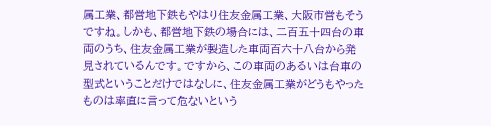属工業、都営地下鉄もやはり住友金属工業、大阪市営もそうですね。しかも、都営地下鉄の場合には、二百五十四台の車両のうち、住友金属工業が製造した車両百六十八台から発見されているんです。ですから、この車両のあるいは台車の型式ということだけではなしに、住友金属工業がどうもやったものは率直に言って危ないという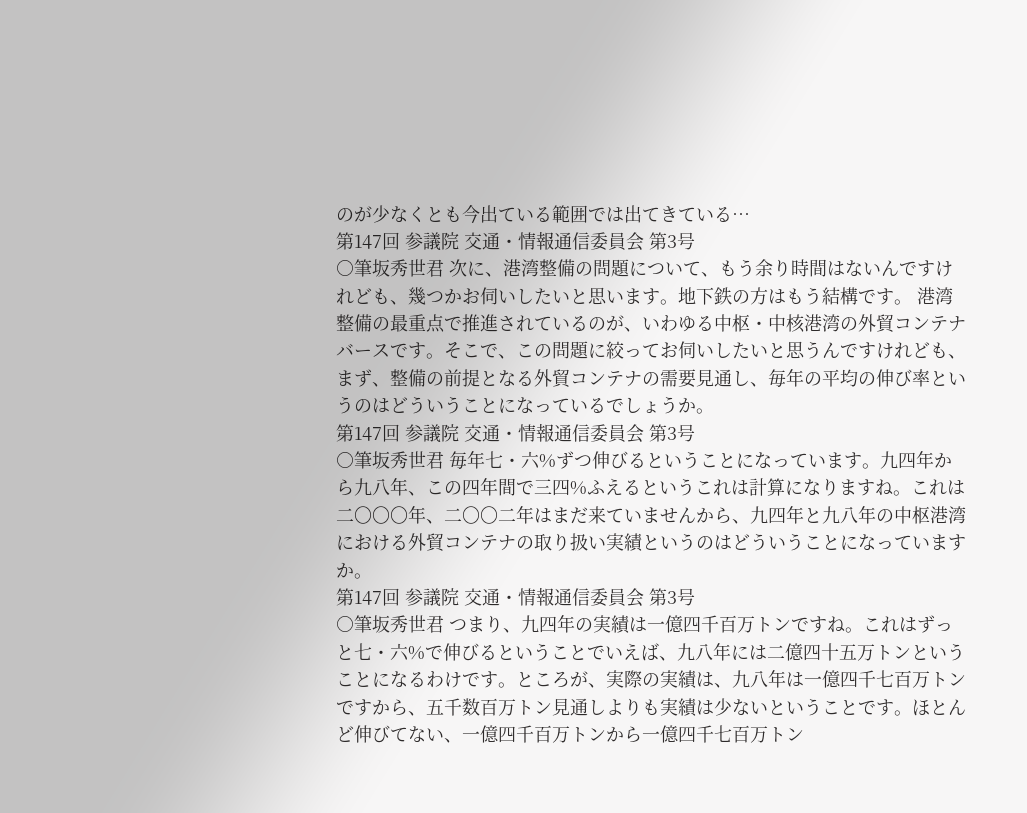のが少なくとも今出ている範囲では出てきている…
第147回 参議院 交通・情報通信委員会 第3号
○筆坂秀世君 次に、港湾整備の問題について、もう余り時間はないんですけれども、幾つかお伺いしたいと思います。地下鉄の方はもう結構です。 港湾整備の最重点で推進されているのが、いわゆる中枢・中核港湾の外貿コンテナバースです。そこで、この問題に絞ってお伺いしたいと思うんですけれども、まず、整備の前提となる外貿コンテナの需要見通し、毎年の平均の伸び率というのはどういうことになっているでしょうか。
第147回 参議院 交通・情報通信委員会 第3号
○筆坂秀世君 毎年七・六%ずつ伸びるということになっています。九四年から九八年、この四年間で三四%ふえるというこれは計算になりますね。これは二〇〇〇年、二〇〇二年はまだ来ていませんから、九四年と九八年の中枢港湾における外貿コンテナの取り扱い実績というのはどういうことになっていますか。
第147回 参議院 交通・情報通信委員会 第3号
○筆坂秀世君 つまり、九四年の実績は一億四千百万トンですね。これはずっと七・六%で伸びるということでいえば、九八年には二億四十五万トンということになるわけです。ところが、実際の実績は、九八年は一億四千七百万トンですから、五千数百万トン見通しよりも実績は少ないということです。ほとんど伸びてない、一億四千百万トンから一億四千七百万トン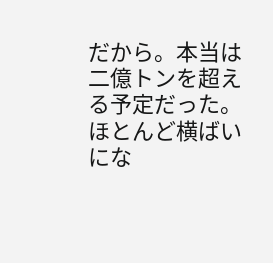だから。本当は二億トンを超える予定だった。ほとんど横ばいにな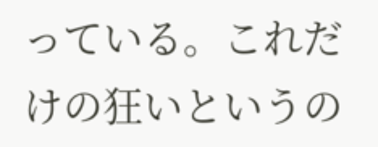っている。これだけの狂いというの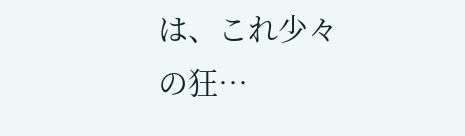は、これ少々の狂…